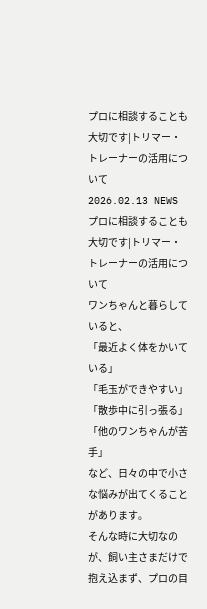プロに相談することも大切です|トリマー・トレーナーの活用について
2026.02.13 NEWS
プロに相談することも大切です|トリマー・トレーナーの活用について
ワンちゃんと暮らしていると、
「最近よく体をかいている」
「毛玉ができやすい」
「散歩中に引っ張る」
「他のワンちゃんが苦手」
など、日々の中で小さな悩みが出てくることがあります。
そんな時に大切なのが、飼い主さまだけで抱え込まず、プロの目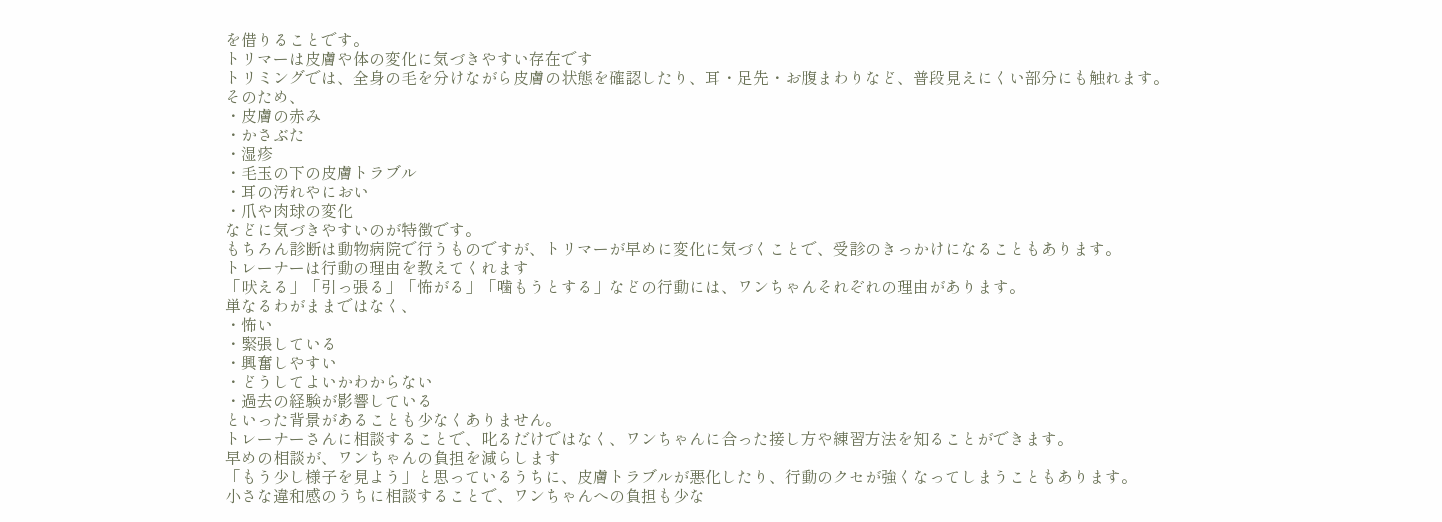を借りることです。
トリマーは皮膚や体の変化に気づきやすい存在です
トリミングでは、全身の毛を分けながら皮膚の状態を確認したり、耳・足先・お腹まわりなど、普段見えにくい部分にも触れます。
そのため、
・皮膚の赤み
・かさぶた
・湿疹
・毛玉の下の皮膚トラブル
・耳の汚れやにおい
・爪や肉球の変化
などに気づきやすいのが特徴です。
もちろん診断は動物病院で行うものですが、トリマーが早めに変化に気づくことで、受診のきっかけになることもあります。
トレーナーは行動の理由を教えてくれます
「吠える」「引っ張る」「怖がる」「噛もうとする」などの行動には、ワンちゃんそれぞれの理由があります。
単なるわがままではなく、
・怖い
・緊張している
・興奮しやすい
・どうしてよいかわからない
・過去の経験が影響している
といった背景があることも少なくありません。
トレーナーさんに相談することで、叱るだけではなく、ワンちゃんに合った接し方や練習方法を知ることができます。
早めの相談が、ワンちゃんの負担を減らします
「もう少し様子を見よう」と思っているうちに、皮膚トラブルが悪化したり、行動のクセが強くなってしまうこともあります。
小さな違和感のうちに相談することで、ワンちゃんへの負担も少な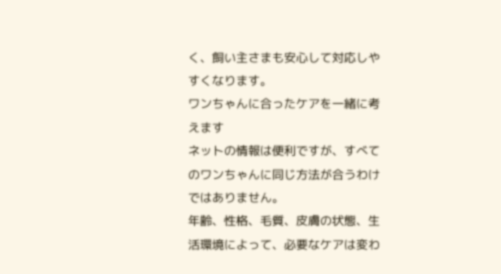く、飼い主さまも安心して対応しやすくなります。
ワンちゃんに合ったケアを一緒に考えます
ネットの情報は便利ですが、すべてのワンちゃんに同じ方法が合うわけではありません。
年齢、性格、毛質、皮膚の状態、生活環境によって、必要なケアは変わ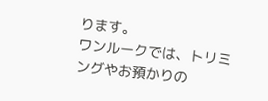ります。
ワンルークでは、トリミングやお預かりの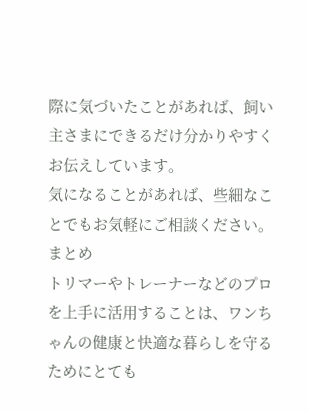際に気づいたことがあれば、飼い主さまにできるだけ分かりやすくお伝えしています。
気になることがあれば、些細なことでもお気軽にご相談ください。
まとめ
トリマーやトレーナーなどのプロを上手に活用することは、ワンちゃんの健康と快適な暮らしを守るためにとても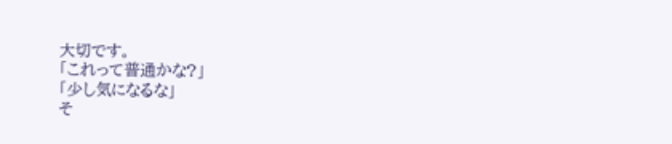大切です。
「これって普通かな?」
「少し気になるな」
そ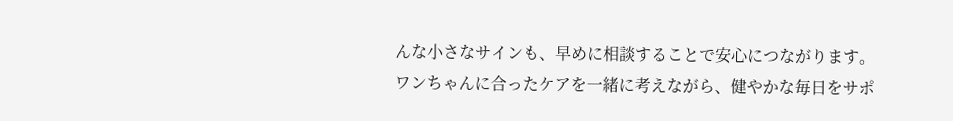んな小さなサインも、早めに相談することで安心につながります。
ワンちゃんに合ったケアを一緒に考えながら、健やかな毎日をサポ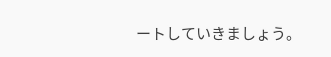ートしていきましょう。